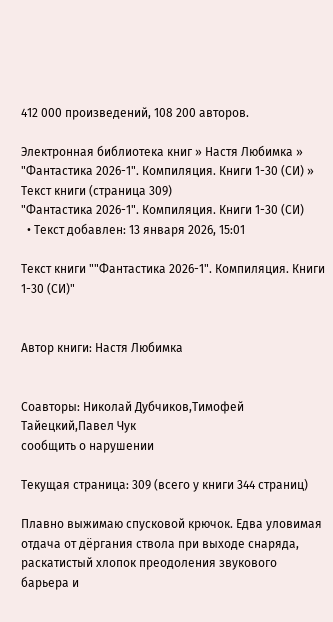412 000 произведений, 108 200 авторов.

Электронная библиотека книг » Настя Любимка » "Фантастика 2026-1". Компиляция. Книги 1-30 (СИ) » Текст книги (страница 309)
"Фантастика 2026-1". Компиляция. Книги 1-30 (СИ)
  • Текст добавлен: 13 января 2026, 15:01

Текст книги ""Фантастика 2026-1". Компиляция. Книги 1-30 (СИ)"


Автор книги: Настя Любимка


Соавторы: Николай Дубчиков,Тимофей Тайецкий,Павел Чук
сообщить о нарушении

Текущая страница: 309 (всего у книги 344 страниц)

Плавно выжимаю спусковой крючок. Едва уловимая отдача от дёргания ствола при выходе снаряда, раскатистый хлопок преодоления звукового барьера и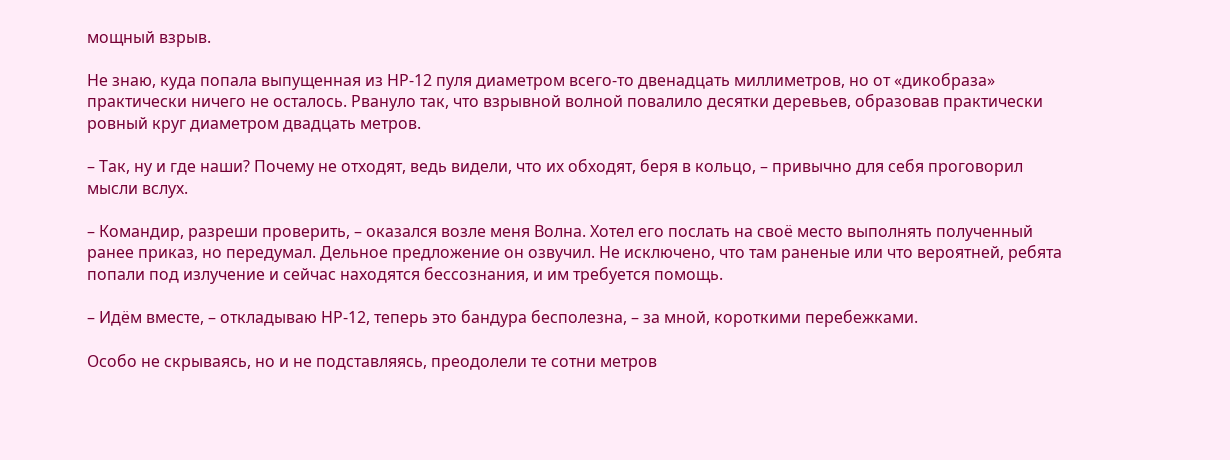мощный взрыв.

Не знаю, куда попала выпущенная из НР-12 пуля диаметром всего-то двенадцать миллиметров, но от «дикобраза» практически ничего не осталось. Рвануло так, что взрывной волной повалило десятки деревьев, образовав практически ровный круг диаметром двадцать метров.

– Так, ну и где наши? Почему не отходят, ведь видели, что их обходят, беря в кольцо, – привычно для себя проговорил мысли вслух.

– Командир, разреши проверить, – оказался возле меня Волна. Хотел его послать на своё место выполнять полученный ранее приказ, но передумал. Дельное предложение он озвучил. Не исключено, что там раненые или что вероятней, ребята попали под излучение и сейчас находятся бессознания, и им требуется помощь.

– Идём вместе, – откладываю НР-12, теперь это бандура бесполезна, – за мной, короткими перебежками.

Особо не скрываясь, но и не подставляясь, преодолели те сотни метров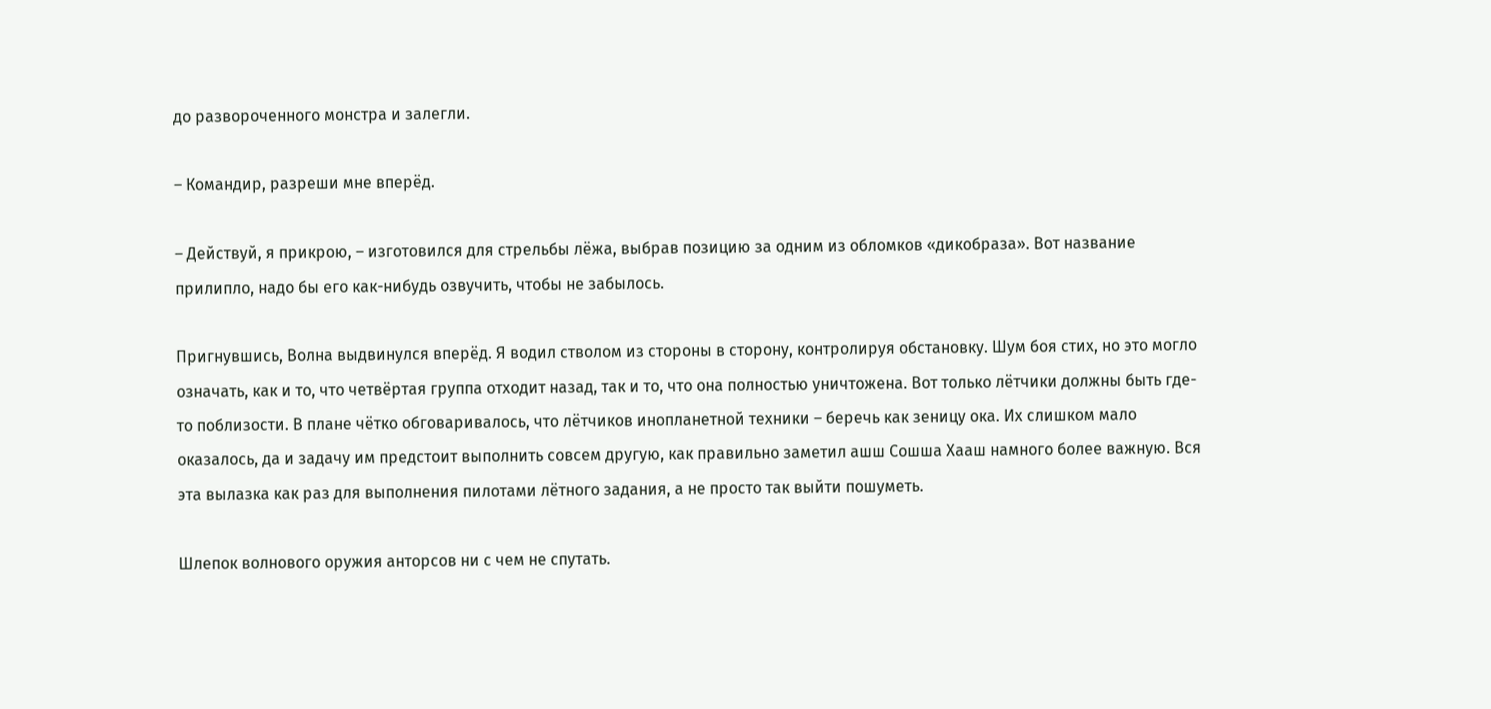до развороченного монстра и залегли.

– Командир, разреши мне вперёд.

– Действуй, я прикрою, – изготовился для стрельбы лёжа, выбрав позицию за одним из обломков «дикобраза». Вот название прилипло, надо бы его как-нибудь озвучить, чтобы не забылось.

Пригнувшись, Волна выдвинулся вперёд. Я водил стволом из стороны в сторону, контролируя обстановку. Шум боя стих, но это могло означать, как и то, что четвёртая группа отходит назад, так и то, что она полностью уничтожена. Вот только лётчики должны быть где-то поблизости. В плане чётко обговаривалось, что лётчиков инопланетной техники – беречь как зеницу ока. Их слишком мало оказалось, да и задачу им предстоит выполнить совсем другую, как правильно заметил ашш Сошша Хааш намного более важную. Вся эта вылазка как раз для выполнения пилотами лётного задания, а не просто так выйти пошуметь.

Шлепок волнового оружия анторсов ни с чем не спутать.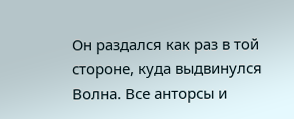Он раздался как раз в той стороне, куда выдвинулся Волна. Все анторсы и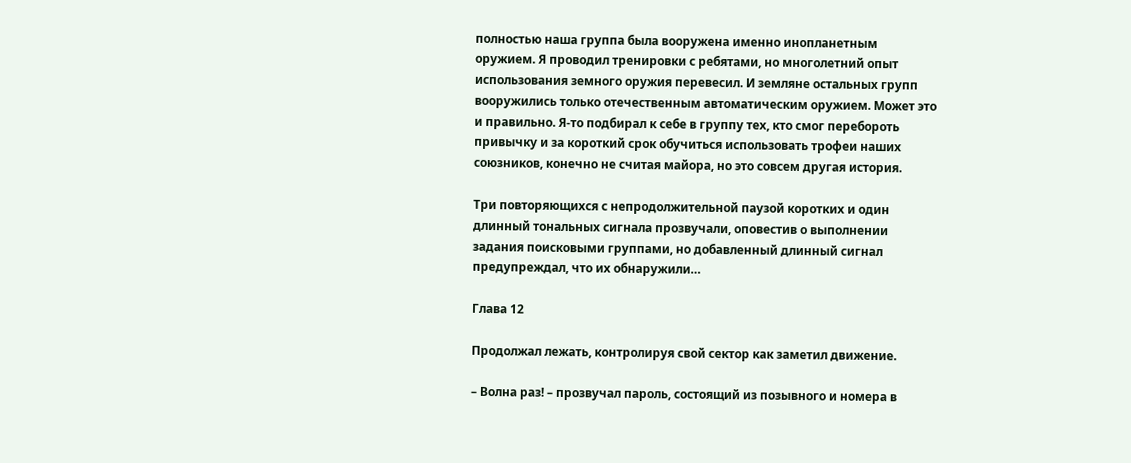полностью наша группа была вооружена именно инопланетным оружием. Я проводил тренировки с ребятами, но многолетний опыт использования земного оружия перевесил. И земляне остальных групп вооружились только отечественным автоматическим оружием. Может это и правильно. Я-то подбирал к себе в группу тех, кто смог перебороть привычку и за короткий срок обучиться использовать трофеи наших союзников, конечно не считая майора, но это совсем другая история.

Три повторяющихся с непродолжительной паузой коротких и один длинный тональных сигнала прозвучали, оповестив о выполнении задания поисковыми группами, но добавленный длинный сигнал предупреждал, что их обнаружили…

Глава 12

Продолжал лежать, контролируя свой сектор как заметил движение.

– Волна раз! – прозвучал пароль, состоящий из позывного и номера в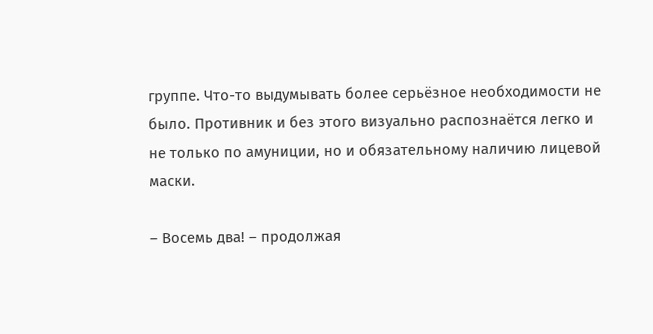группе. Что-то выдумывать более серьёзное необходимости не было. Противник и без этого визуально распознаётся легко и не только по амуниции, но и обязательному наличию лицевой маски.

– Восемь два! – продолжая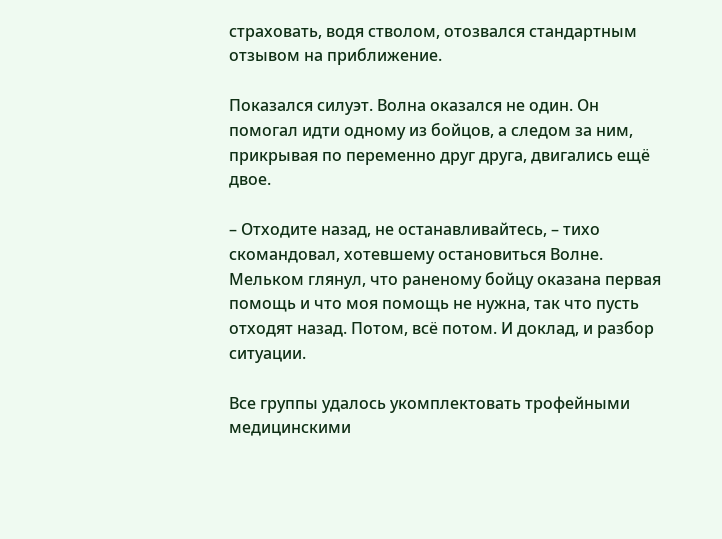страховать, водя стволом, отозвался стандартным отзывом на приближение.

Показался силуэт. Волна оказался не один. Он помогал идти одному из бойцов, а следом за ним, прикрывая по переменно друг друга, двигались ещё двое.

– Отходите назад, не останавливайтесь, – тихо скомандовал, хотевшему остановиться Волне. Мельком глянул, что раненому бойцу оказана первая помощь и что моя помощь не нужна, так что пусть отходят назад. Потом, всё потом. И доклад, и разбор ситуации.

Все группы удалось укомплектовать трофейными медицинскими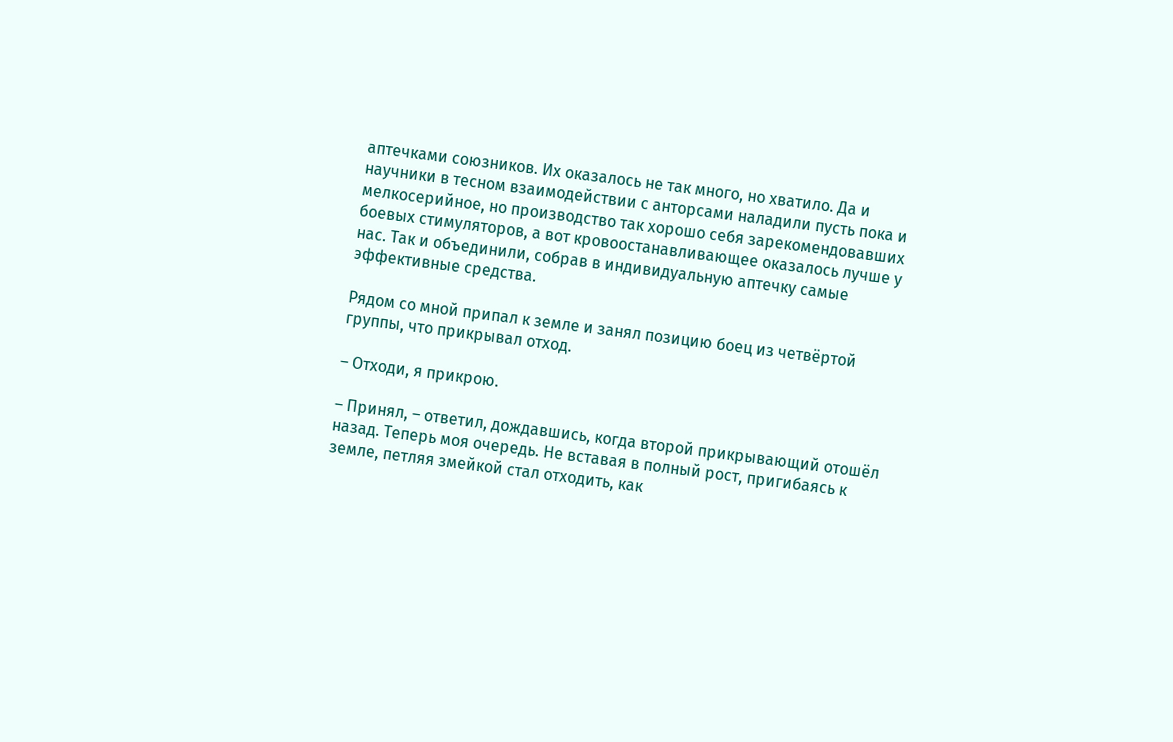аптечками союзников. Их оказалось не так много, но хватило. Да и научники в тесном взаимодействии с анторсами наладили пусть пока и мелкосерийное, но производство так хорошо себя зарекомендовавших боевых стимуляторов, а вот кровоостанавливающее оказалось лучше у нас. Так и объединили, собрав в индивидуальную аптечку самые эффективные средства.

Рядом со мной припал к земле и занял позицию боец из четвёртой группы, что прикрывал отход.

– Отходи, я прикрою.

– Принял, – ответил, дождавшись, когда второй прикрывающий отошёл назад. Теперь моя очередь. Не вставая в полный рост, пригибаясь к земле, петляя змейкой стал отходить, как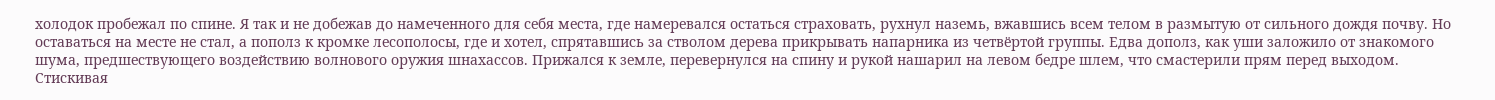холодок пробежал по спине. Я так и не добежав до намеченного для себя места, где намеревался остаться страховать, рухнул наземь, вжавшись всем телом в размытую от сильного дождя почву. Но оставаться на месте не стал, а пополз к кромке лесополосы, где и хотел, спрятавшись за стволом дерева прикрывать напарника из четвёртой группы. Едва дополз, как уши заложило от знакомого шума, предшествующего воздействию волнового оружия шнахассов. Прижался к земле, перевернулся на спину и рукой нашарил на левом бедре шлем, что смастерили прям перед выходом. Стискивая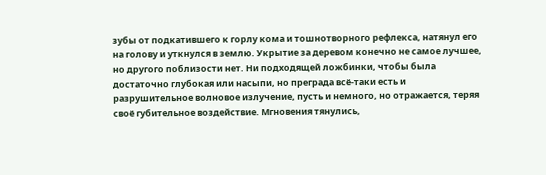зубы от подкатившего к горлу кома и тошнотворного рефлекса, натянул его на голову и уткнулся в землю. Укрытие за деревом конечно не самое лучшее, но другого поблизости нет. Ни подходящей ложбинки, чтобы была достаточно глубокая или насыпи, но преграда всё-таки есть и разрушительное волновое излучение, пусть и немного, но отражается, теряя своё губительное воздействие. Мгновения тянулись,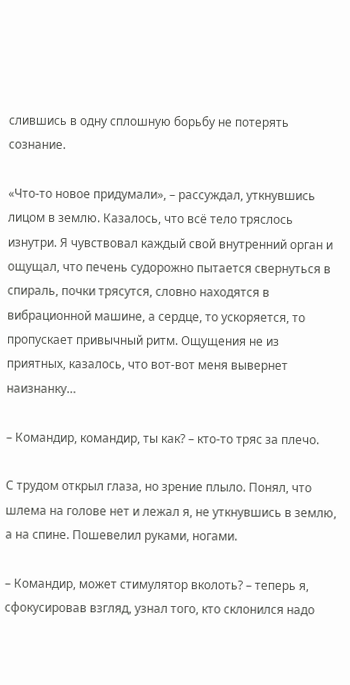слившись в одну сплошную борьбу не потерять сознание.

«Что-то новое придумали», – рассуждал, уткнувшись лицом в землю. Казалось, что всё тело тряслось изнутри. Я чувствовал каждый свой внутренний орган и ощущал, что печень судорожно пытается свернуться в спираль, почки трясутся, словно находятся в вибрационной машине, а сердце, то ускоряется, то пропускает привычный ритм. Ощущения не из приятных, казалось, что вот-вот меня вывернет наизнанку…

– Командир, командир, ты как? – кто-то тряс за плечо.

С трудом открыл глаза, но зрение плыло. Понял, что шлема на голове нет и лежал я, не уткнувшись в землю, а на спине. Пошевелил руками, ногами.

– Командир, может стимулятор вколоть? – теперь я, сфокусировав взгляд, узнал того, кто склонился надо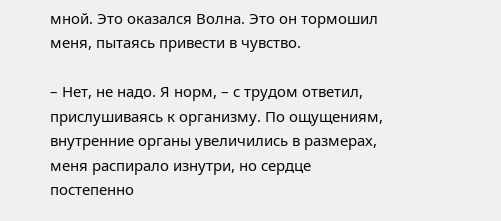мной. Это оказался Волна. Это он тормошил меня, пытаясь привести в чувство.

– Нет, не надо. Я норм, – с трудом ответил, прислушиваясь к организму. По ощущениям, внутренние органы увеличились в размерах, меня распирало изнутри, но сердце постепенно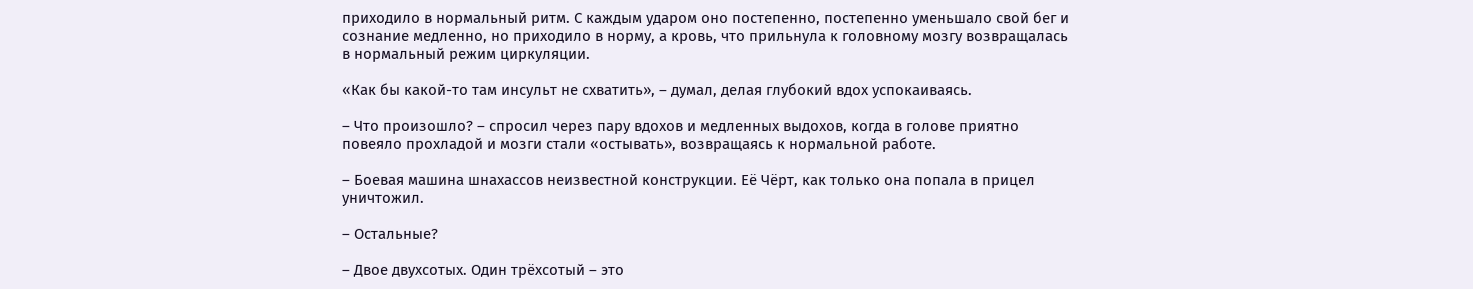приходило в нормальный ритм. С каждым ударом оно постепенно, постепенно уменьшало свой бег и сознание медленно, но приходило в норму, а кровь, что прильнула к головному мозгу возвращалась в нормальный режим циркуляции.

«Как бы какой-то там инсульт не схватить», – думал, делая глубокий вдох успокаиваясь.

– Что произошло? – спросил через пару вдохов и медленных выдохов, когда в голове приятно повеяло прохладой и мозги стали «остывать», возвращаясь к нормальной работе.

– Боевая машина шнахассов неизвестной конструкции. Её Чёрт, как только она попала в прицел уничтожил.

– Остальные?

– Двое двухсотых. Один трёхсотый – это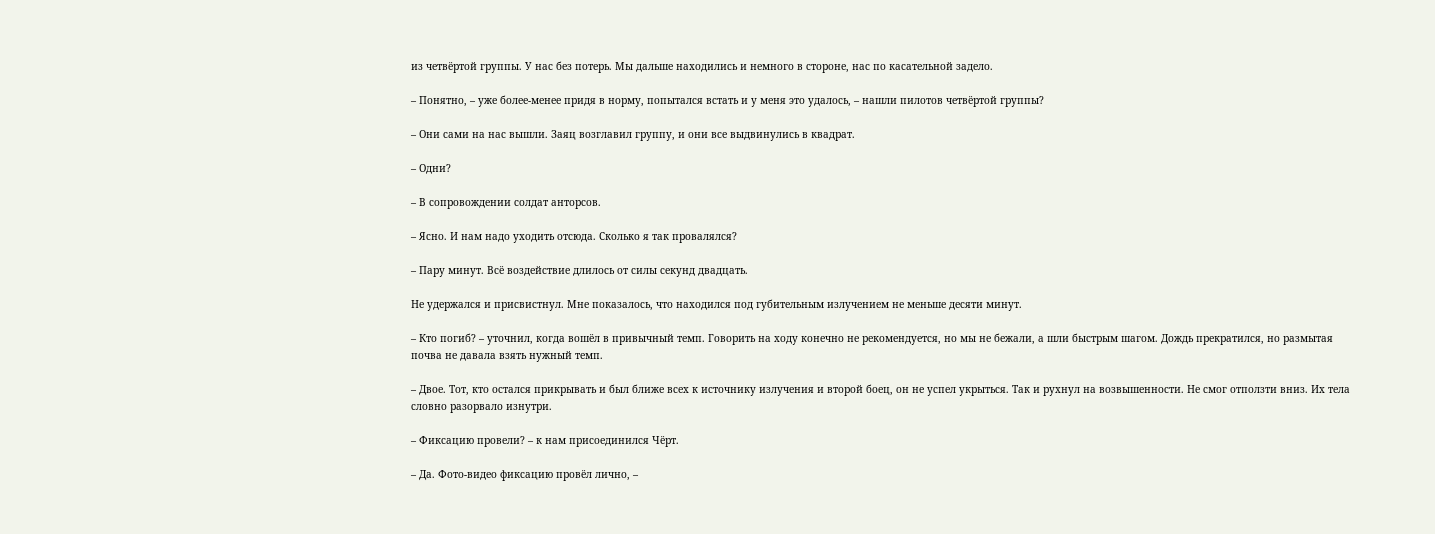из четвёртой группы. У нас без потерь. Мы дальше находились и немного в стороне, нас по касательной задело.

– Понятно, – уже более-менее придя в норму, попытался встать и у меня это удалось, – нашли пилотов четвёртой группы?

– Они сами на нас вышли. Заяц возглавил группу, и они все выдвинулись в квадрат.

– Одни?

– В сопровождении солдат анторсов.

– Ясно. И нам надо уходить отсюда. Сколько я так провалялся?

– Пару минут. Всё воздействие длилось от силы секунд двадцать.

Не удержался и присвистнул. Мне показалось, что находился под губительным излучением не меньше десяти минут.

– Кто погиб? – уточнил, когда вошёл в привычный темп. Говорить на ходу конечно не рекомендуется, но мы не бежали, а шли быстрым шагом. Дождь прекратился, но размытая почва не давала взять нужный темп.

– Двое. Тот, кто остался прикрывать и был ближе всех к источнику излучения и второй боец, он не успел укрыться. Так и рухнул на возвышенности. Не смог отползти вниз. Их тела словно разорвало изнутри.

– Фиксацию провели? – к нам присоединился Чёрт.

– Да. Фото-видео фиксацию провёл лично, –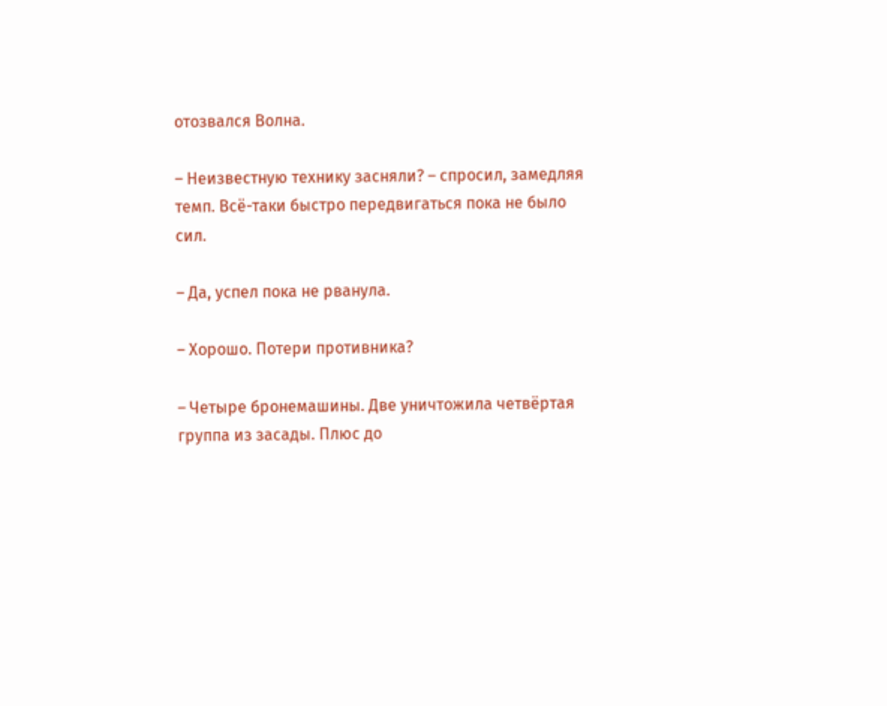отозвался Волна.

– Неизвестную технику засняли? – спросил, замедляя темп. Всё-таки быстро передвигаться пока не было сил.

– Да, успел пока не рванула.

– Хорошо. Потери противника?

– Четыре бронемашины. Две уничтожила четвёртая группа из засады. Плюс до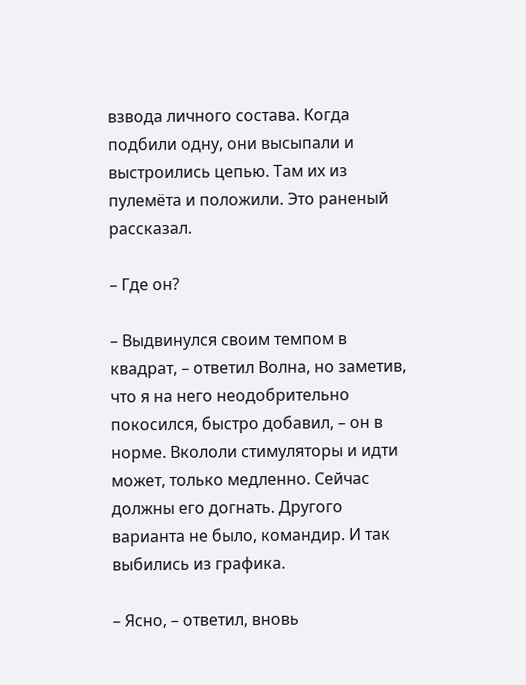взвода личного состава. Когда подбили одну, они высыпали и выстроились цепью. Там их из пулемёта и положили. Это раненый рассказал.

– Где он?

– Выдвинулся своим темпом в квадрат, – ответил Волна, но заметив, что я на него неодобрительно покосился, быстро добавил, – он в норме. Вкололи стимуляторы и идти может, только медленно. Сейчас должны его догнать. Другого варианта не было, командир. И так выбились из графика.

– Ясно, – ответил, вновь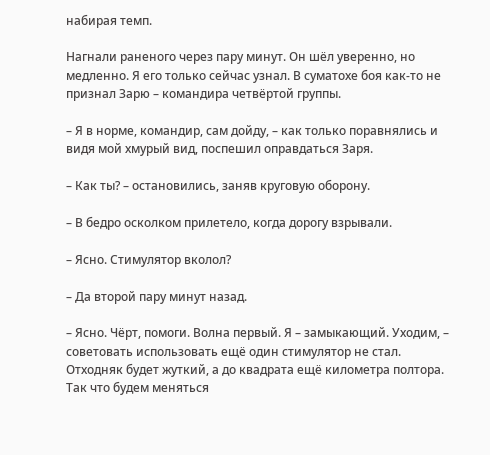набирая темп.

Нагнали раненого через пару минут. Он шёл уверенно, но медленно. Я его только сейчас узнал. В суматохе боя как-то не признал Зарю – командира четвёртой группы.

– Я в норме, командир, сам дойду, – как только поравнялись и видя мой хмурый вид, поспешил оправдаться Заря.

– Как ты? – остановились, заняв круговую оборону.

– В бедро осколком прилетело, когда дорогу взрывали.

– Ясно. Стимулятор вколол?

– Да второй пару минут назад.

– Ясно. Чёрт, помоги. Волна первый. Я – замыкающий. Уходим, – советовать использовать ещё один стимулятор не стал. Отходняк будет жуткий, а до квадрата ещё километра полтора. Так что будем меняться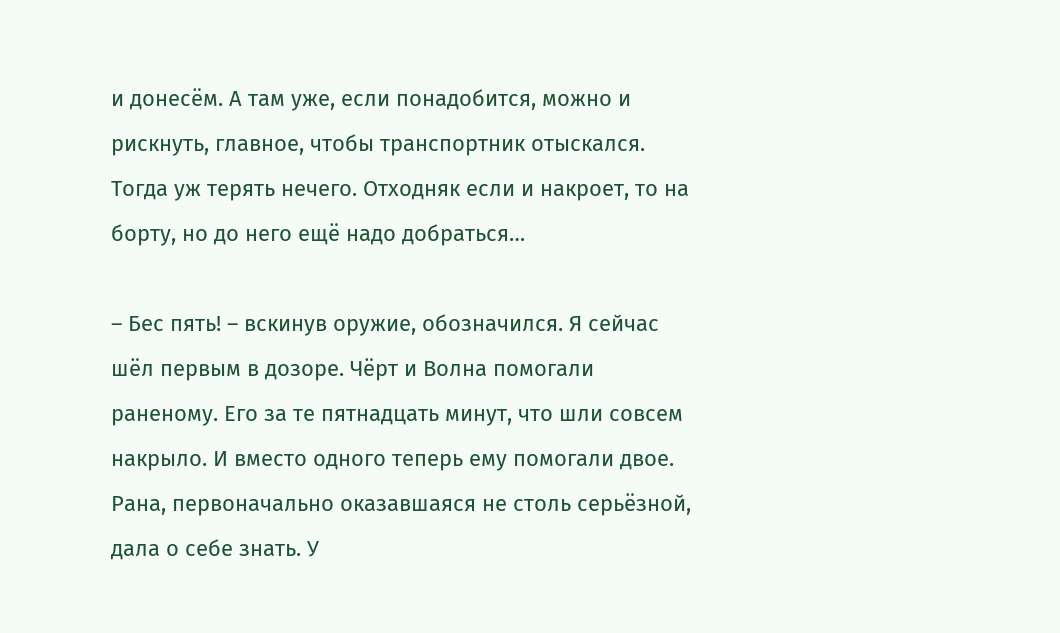и донесём. А там уже, если понадобится, можно и рискнуть, главное, чтобы транспортник отыскался. Тогда уж терять нечего. Отходняк если и накроет, то на борту, но до него ещё надо добраться…

– Бес пять! – вскинув оружие, обозначился. Я сейчас шёл первым в дозоре. Чёрт и Волна помогали раненому. Его за те пятнадцать минут, что шли совсем накрыло. И вместо одного теперь ему помогали двое. Рана, первоначально оказавшаяся не столь серьёзной, дала о себе знать. У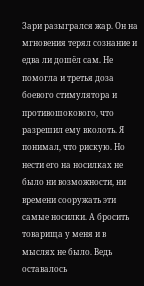Зари разыгрался жар. Он на мгновения терял сознание и едва ли дошёл сам. Не помогла и третья доза боевого стимулятора и противошокового, что разрешил ему вколоть. Я понимал, что рискую. Но нести его на носилках не было ни возможности, ни времени сооружать эти самые носилки. А бросить товарища у меня и в мыслях не было. Ведь оставалось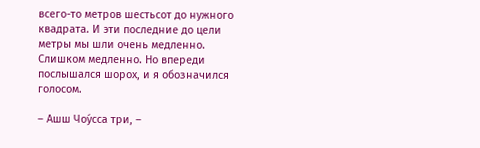всего-то метров шестьсот до нужного квадрата. И эти последние до цели метры мы шли очень медленно. Слишком медленно. Но впереди послышался шорох, и я обозначился голосом.

– Ашш Чоу́сса три, –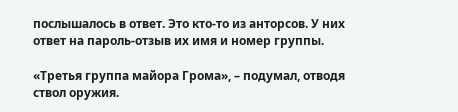послышалось в ответ. Это кто-то из анторсов. У них ответ на пароль-отзыв их имя и номер группы.

«Третья группа майора Грома», – подумал, отводя ствол оружия.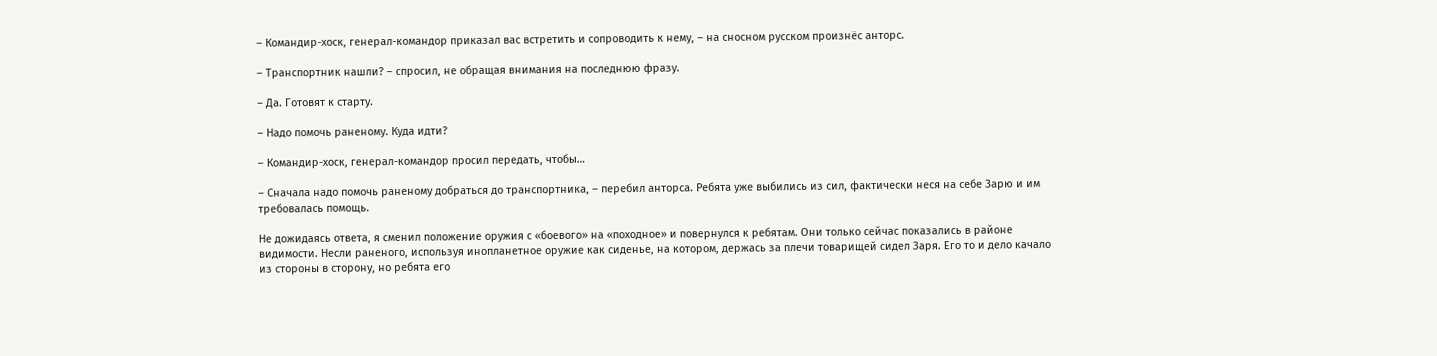– Командир-хоск, генерал-командор приказал вас встретить и сопроводить к нему, – на сносном русском произнёс анторс.

– Транспортник нашли? – спросил, не обращая внимания на последнюю фразу.

– Да. Готовят к старту.

– Надо помочь раненому. Куда идти?

– Командир-хоск, генерал-командор просил передать, чтобы…

– Сначала надо помочь раненому добраться до транспортника, – перебил анторса. Ребята уже выбились из сил, фактически неся на себе Зарю и им требовалась помощь.

Не дожидаясь ответа, я сменил положение оружия с «боевого» на «походное» и повернулся к ребятам. Они только сейчас показались в районе видимости. Несли раненого, используя инопланетное оружие как сиденье, на котором, держась за плечи товарищей сидел Заря. Его то и дело качало из стороны в сторону, но ребята его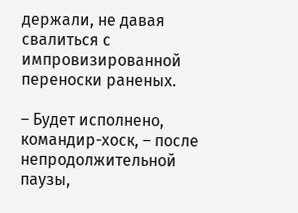держали, не давая свалиться с импровизированной переноски раненых.

– Будет исполнено, командир-хоск, – после непродолжительной паузы,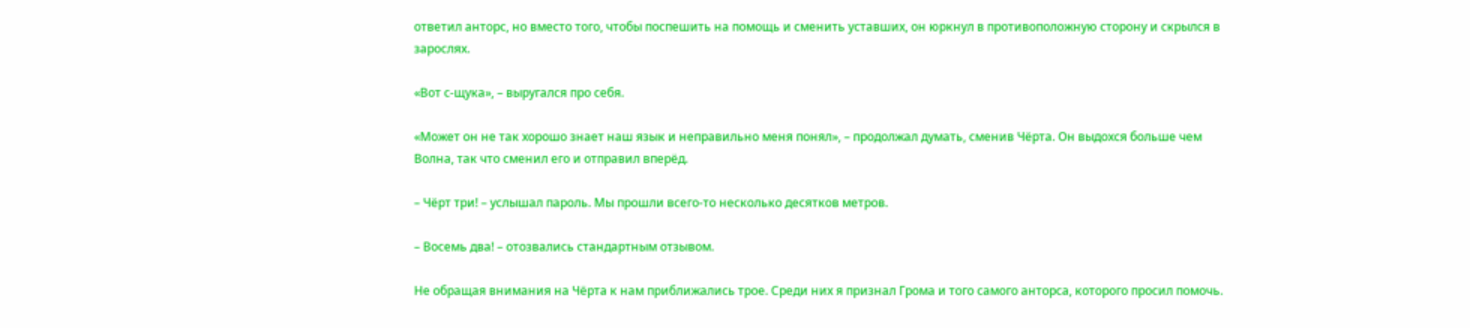ответил анторс, но вместо того, чтобы поспешить на помощь и сменить уставших, он юркнул в противоположную сторону и скрылся в зарослях.

«Вот с-щука», – выругался про себя.

«Может он не так хорошо знает наш язык и неправильно меня понял», – продолжал думать, сменив Чёрта. Он выдохся больше чем Волна, так что сменил его и отправил вперёд.

– Чёрт три! – услышал пароль. Мы прошли всего-то несколько десятков метров.

– Восемь два! – отозвались стандартным отзывом.

Не обращая внимания на Чёрта к нам приближались трое. Среди них я признал Грома и того самого анторса, которого просил помочь.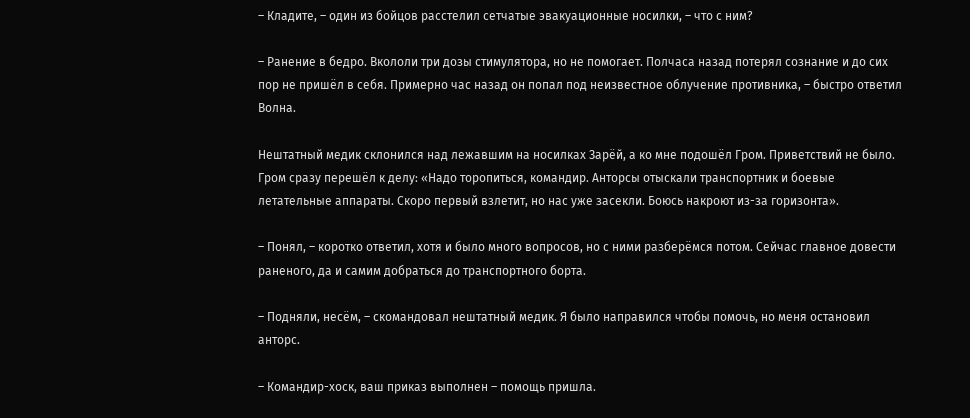– Кладите, – один из бойцов расстелил сетчатые эвакуационные носилки, – что с ним?

– Ранение в бедро. Вкололи три дозы стимулятора, но не помогает. Полчаса назад потерял сознание и до сих пор не пришёл в себя. Примерно час назад он попал под неизвестное облучение противника, – быстро ответил Волна.

Нештатный медик склонился над лежавшим на носилках Зарёй, а ко мне подошёл Гром. Приветствий не было. Гром сразу перешёл к делу: «Надо торопиться, командир. Анторсы отыскали транспортник и боевые летательные аппараты. Скоро первый взлетит, но нас уже засекли. Боюсь накроют из-за горизонта».

– Понял, – коротко ответил, хотя и было много вопросов, но с ними разберёмся потом. Сейчас главное довести раненого, да и самим добраться до транспортного борта.

– Подняли, несём, – скомандовал нештатный медик. Я было направился чтобы помочь, но меня остановил анторс.

– Командир-хоск, ваш приказ выполнен – помощь пришла.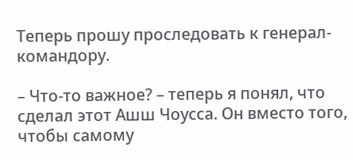Теперь прошу проследовать к генерал-командору.

– Что-то важное? – теперь я понял, что сделал этот Ашш Чоусса. Он вместо того, чтобы самому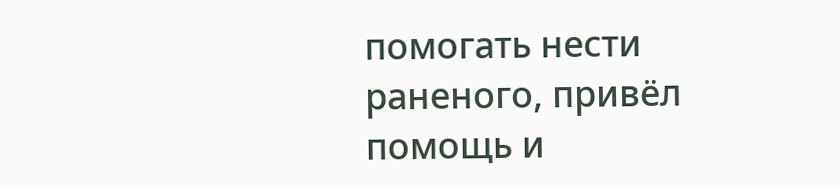помогать нести раненого, привёл помощь и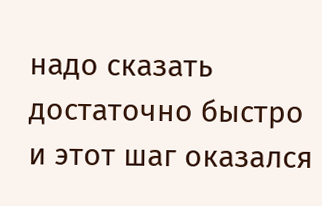надо сказать достаточно быстро и этот шаг оказался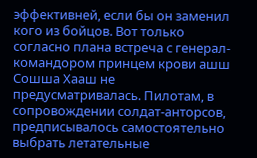эффективней, если бы он заменил кого из бойцов. Вот только согласно плана встреча с генерал-командором принцем крови ашш Сошша Хааш не предусматривалась. Пилотам, в сопровождении солдат-анторсов, предписывалось самостоятельно выбрать летательные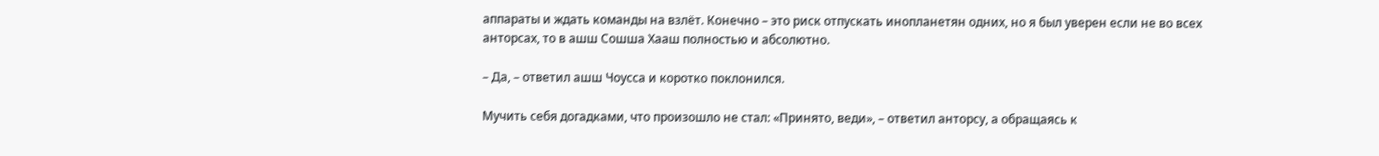аппараты и ждать команды на взлёт. Конечно – это риск отпускать инопланетян одних, но я был уверен если не во всех анторсах, то в ашш Сошша Хааш полностью и абсолютно.

– Да, – ответил ашш Чоусса и коротко поклонился.

Мучить себя догадками, что произошло не стал: «Принято, веди», – ответил анторсу, а обращаясь к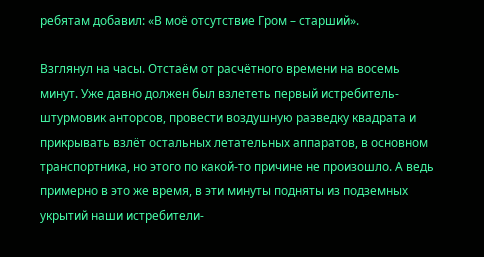ребятам добавил: «В моё отсутствие Гром – старший».

Взглянул на часы. Отстаём от расчётного времени на восемь минут. Уже давно должен был взлететь первый истребитель-штурмовик анторсов, провести воздушную разведку квадрата и прикрывать взлёт остальных летательных аппаратов, в основном транспортника, но этого по какой-то причине не произошло. А ведь примерно в это же время, в эти минуты подняты из подземных укрытий наши истребители-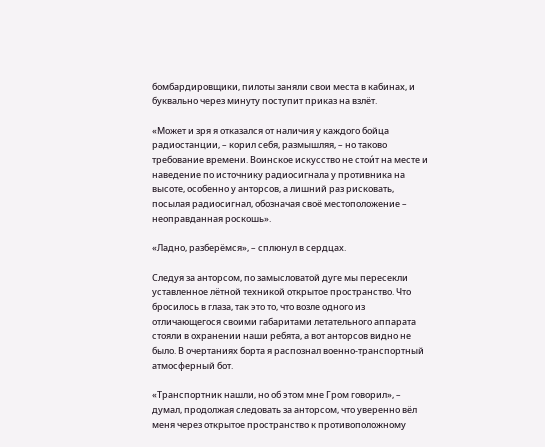бомбардировщики, пилоты заняли свои места в кабинах, и буквально через минуту поступит приказ на взлёт.

«Может и зря я отказался от наличия у каждого бойца радиостанции, – корил себя, размышляя, – но таково требование времени. Воинское искусство не стои́т на месте и наведение по источнику радиосигнала у противника на высоте, особенно у анторсов, а лишний раз рисковать, посылая радиосигнал, обозначая своё местоположение – неоправданная роскошь».

«Ладно, разберёмся», – сплюнул в сердцах.

Следуя за анторсом, по замысловатой дуге мы пересекли уставленное лётной техникой открытое пространство. Что бросилось в глаза, так это то, что возле одного из отличающегося своими габаритами летательного аппарата стояли в охранении наши ребята, а вот анторсов видно не было. В очертаниях борта я распознал военно-транспортный атмосферный бот.

«Транспортник нашли, но об этом мне Гром говорил», – думал, продолжая следовать за анторсом, что уверенно вёл меня через открытое пространство к противоположному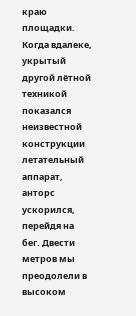краю площадки. Когда вдалеке, укрытый другой лётной техникой показался неизвестной конструкции летательный аппарат, анторс ускорился, перейдя на бег. Двести метров мы преодолели в высоком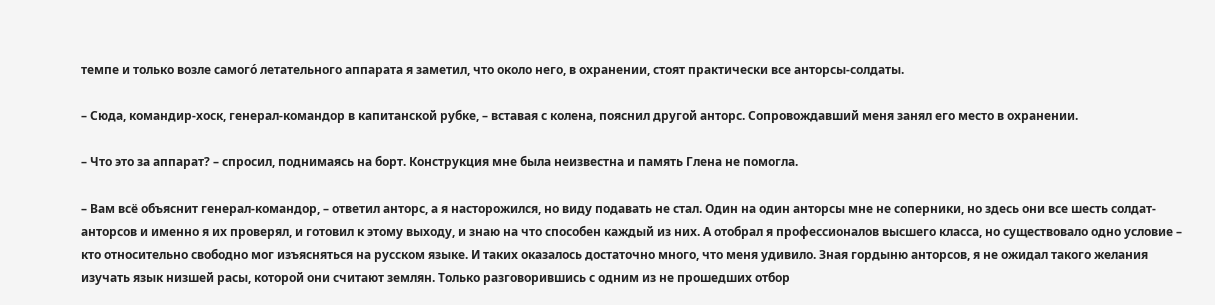темпе и только возле самого́ летательного аппарата я заметил, что около него, в охранении, стоят практически все анторсы-солдаты.

– Сюда, командир-хоск, генерал-командор в капитанской рубке, – вставая с колена, пояснил другой анторс. Сопровождавший меня занял его место в охранении.

– Что это за аппарат? – спросил, поднимаясь на борт. Конструкция мне была неизвестна и память Глена не помогла.

– Вам всё объяснит генерал-командор, – ответил анторс, а я насторожился, но виду подавать не стал. Один на один анторсы мне не соперники, но здесь они все шесть солдат-анторсов и именно я их проверял, и готовил к этому выходу, и знаю на что способен каждый из них. А отобрал я профессионалов высшего класса, но существовало одно условие – кто относительно свободно мог изъясняться на русском языке. И таких оказалось достаточно много, что меня удивило. Зная гордыню анторсов, я не ожидал такого желания изучать язык низшей расы, которой они считают землян. Только разговорившись с одним из не прошедших отбор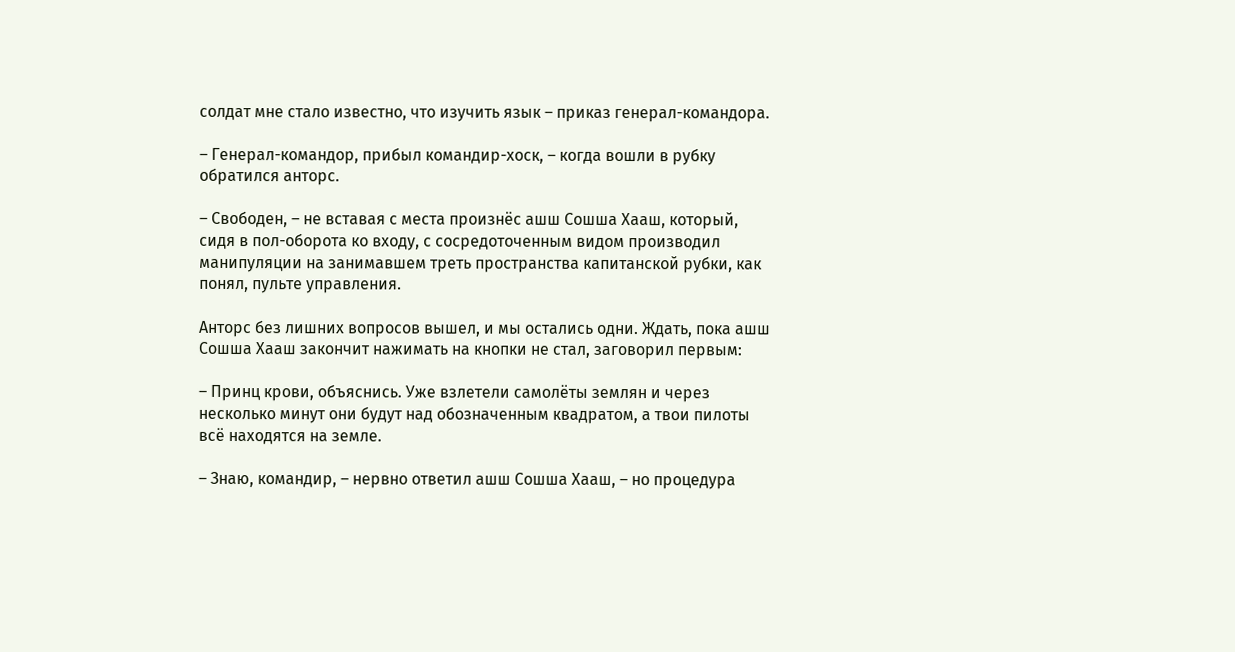солдат мне стало известно, что изучить язык – приказ генерал-командора.

– Генерал-командор, прибыл командир-хоск, – когда вошли в рубку обратился анторс.

– Свободен, – не вставая с места произнёс ашш Сошша Хааш, который, сидя в пол-оборота ко входу, с сосредоточенным видом производил манипуляции на занимавшем треть пространства капитанской рубки, как понял, пульте управления.

Анторс без лишних вопросов вышел, и мы остались одни. Ждать, пока ашш Сошша Хааш закончит нажимать на кнопки не стал, заговорил первым:

– Принц крови, объяснись. Уже взлетели самолёты землян и через несколько минут они будут над обозначенным квадратом, а твои пилоты всё находятся на земле.

– Знаю, командир, – нервно ответил ашш Сошша Хааш, – но процедура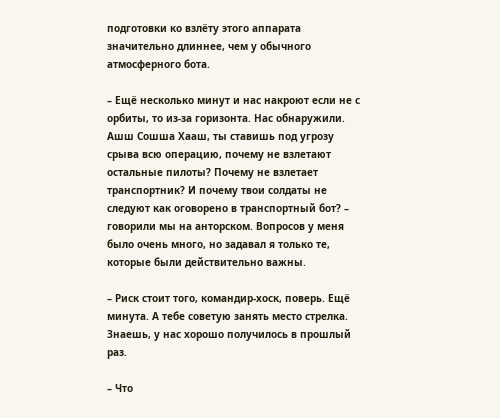подготовки ко взлёту этого аппарата значительно длиннее, чем у обычного атмосферного бота.

– Ещё несколько минут и нас накроют если не с орбиты, то из-за горизонта. Нас обнаружили. Ашш Сошша Хааш, ты ставишь под угрозу срыва всю операцию, почему не взлетают остальные пилоты? Почему не взлетает транспортник? И почему твои солдаты не следуют как оговорено в транспортный бот? – говорили мы на анторском. Вопросов у меня было очень много, но задавал я только те, которые были действительно важны.

– Риск стоит того, командир-хоск, поверь. Ещё минута. А тебе советую занять место стрелка. Знаешь, у нас хорошо получилось в прошлый раз.

– Что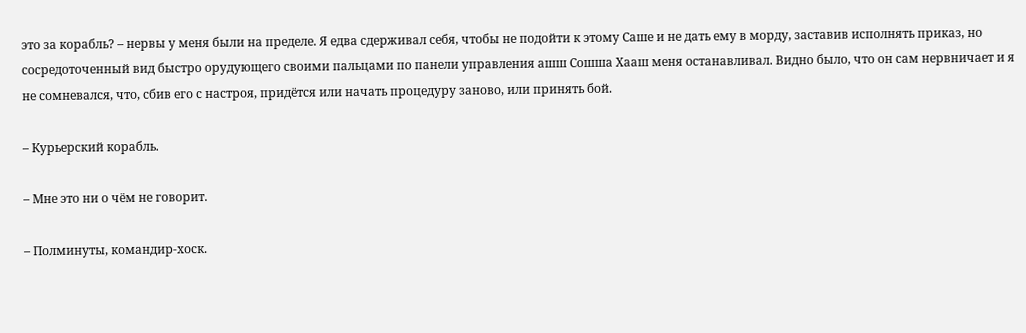это за корабль? – нервы у меня были на пределе. Я едва сдерживал себя, чтобы не подойти к этому Саше и не дать ему в морду, заставив исполнять приказ, но сосредоточенный вид быстро орудующего своими пальцами по панели управления ашш Сошша Хааш меня останавливал. Видно было, что он сам нервничает и я не сомневался, что, сбив его с настроя, придётся или начать процедуру заново, или принять бой.

– Курьерский корабль.

– Мне это ни о чём не говорит.

– Полминуты, командир-хоск.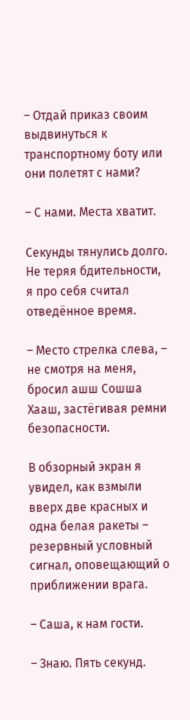– Отдай приказ своим выдвинуться к транспортному боту или они полетят с нами?

– С нами. Места хватит.

Секунды тянулись долго. Не теряя бдительности, я про себя считал отведённое время.

– Место стрелка слева, – не смотря на меня, бросил ашш Сошша Хааш, застёгивая ремни безопасности.

В обзорный экран я увидел, как взмыли вверх две красных и одна белая ракеты – резервный условный сигнал, оповещающий о приближении врага.

– Саша, к нам гости.

– Знаю. Пять секунд.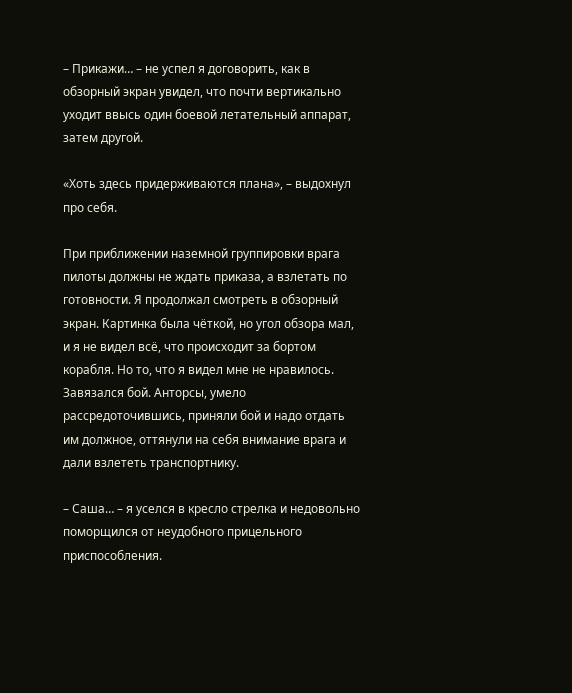– Прикажи… – не успел я договорить, как в обзорный экран увидел, что почти вертикально уходит ввысь один боевой летательный аппарат, затем другой.

«Хоть здесь придерживаются плана», – выдохнул про себя.

При приближении наземной группировки врага пилоты должны не ждать приказа, а взлетать по готовности. Я продолжал смотреть в обзорный экран. Картинка была чёткой, но угол обзора мал, и я не видел всё, что происходит за бортом корабля. Но то, что я видел мне не нравилось. Завязался бой. Анторсы, умело рассредоточившись, приняли бой и надо отдать им должное, оттянули на себя внимание врага и дали взлететь транспортнику.

– Саша… – я уселся в кресло стрелка и недовольно поморщился от неудобного прицельного приспособления.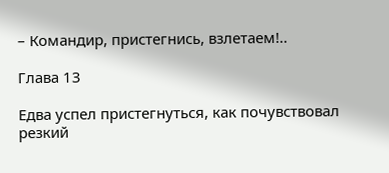– Командир, пристегнись, взлетаем!..

Глава 13

Едва успел пристегнуться, как почувствовал резкий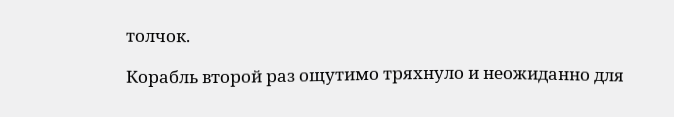толчок.

Корабль второй раз ощутимо тряхнуло и неожиданно для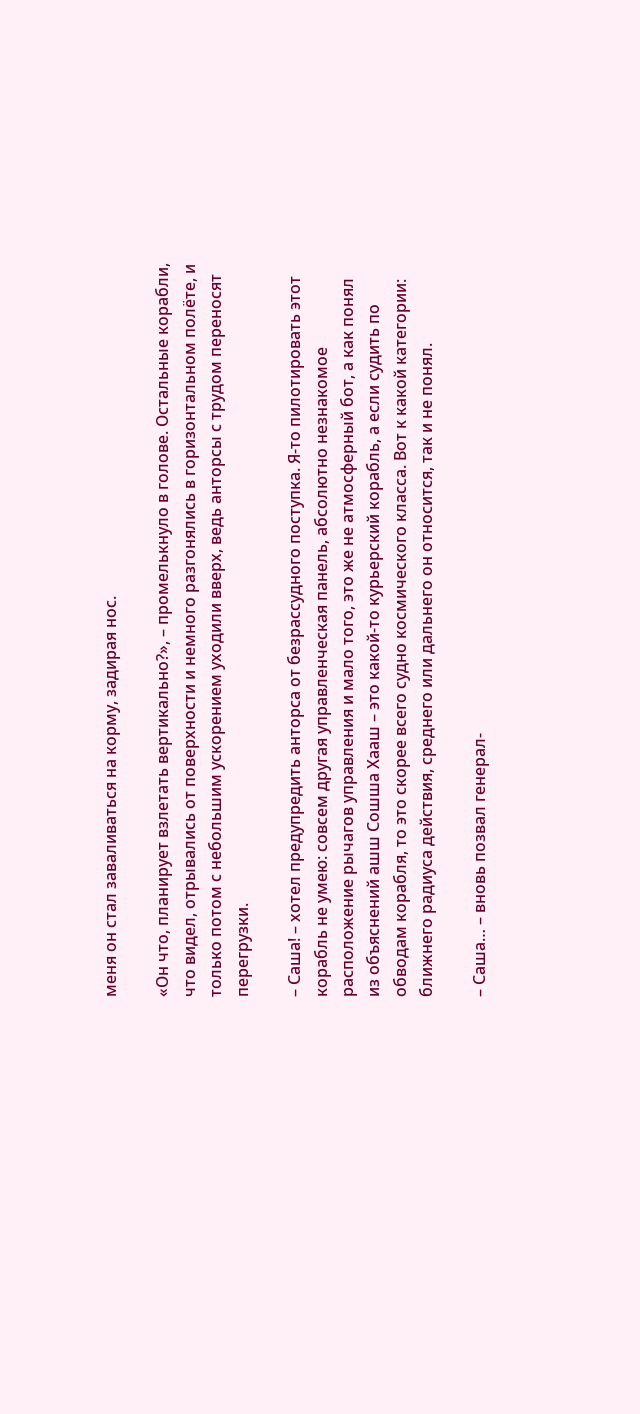меня он стал заваливаться на корму, задирая нос.

«Он что, планирует взлетать вертикально?», – промелькнуло в голове. Остальные корабли, что видел, отрывались от поверхности и немного разгонялись в горизонтальном полёте, и только потом с небольшим ускорением уходили вверх, ведь анторсы с трудом переносят перегрузки.

– Саша! – хотел предупредить анторса от безрассудного поступка. Я-то пилотировать этот корабль не умею: совсем другая управленческая панель, абсолютно незнакомое расположение рычагов управления и мало того, это же не атмосферный бот, а как понял из объяснений ашш Сошша Хааш – это какой-то курьерский корабль, а если судить по обводам корабля, то это скорее всего судно космического класса. Вот к какой категории: ближнего радиуса действия, среднего или дальнего он относится, так и не понял.

– Саша… – вновь позвал генерал-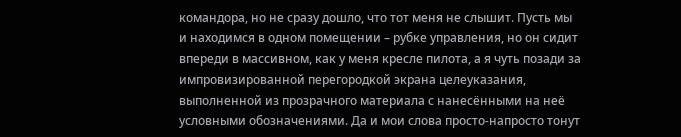командора, но не сразу дошло, что тот меня не слышит. Пусть мы и находимся в одном помещении – рубке управления, но он сидит впереди в массивном, как у меня кресле пилота, а я чуть позади за импровизированной перегородкой экрана целеуказания, выполненной из прозрачного материала с нанесёнными на неё условными обозначениями. Да и мои слова просто-напросто тонут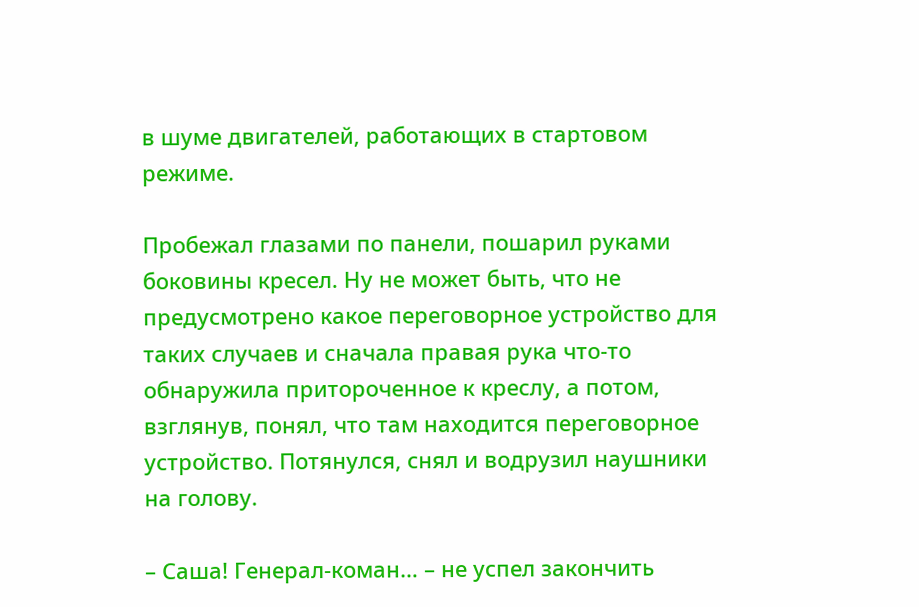в шуме двигателей, работающих в стартовом режиме.

Пробежал глазами по панели, пошарил руками боковины кресел. Ну не может быть, что не предусмотрено какое переговорное устройство для таких случаев и сначала правая рука что-то обнаружила притороченное к креслу, а потом, взглянув, понял, что там находится переговорное устройство. Потянулся, снял и водрузил наушники на голову.

– Саша! Генерал-коман… – не успел закончить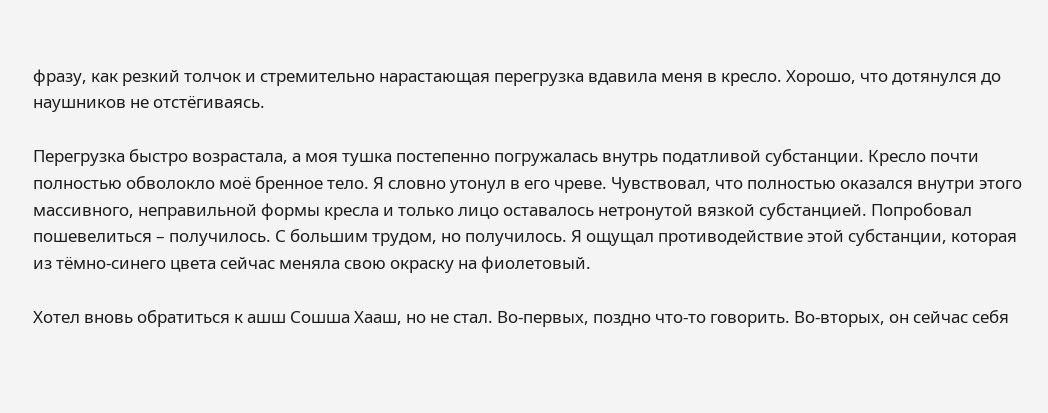фразу, как резкий толчок и стремительно нарастающая перегрузка вдавила меня в кресло. Хорошо, что дотянулся до наушников не отстёгиваясь.

Перегрузка быстро возрастала, а моя тушка постепенно погружалась внутрь податливой субстанции. Кресло почти полностью обволокло моё бренное тело. Я словно утонул в его чреве. Чувствовал, что полностью оказался внутри этого массивного, неправильной формы кресла и только лицо оставалось нетронутой вязкой субстанцией. Попробовал пошевелиться – получилось. С большим трудом, но получилось. Я ощущал противодействие этой субстанции, которая из тёмно-синего цвета сейчас меняла свою окраску на фиолетовый.

Хотел вновь обратиться к ашш Сошша Хааш, но не стал. Во-первых, поздно что-то говорить. Во-вторых, он сейчас себя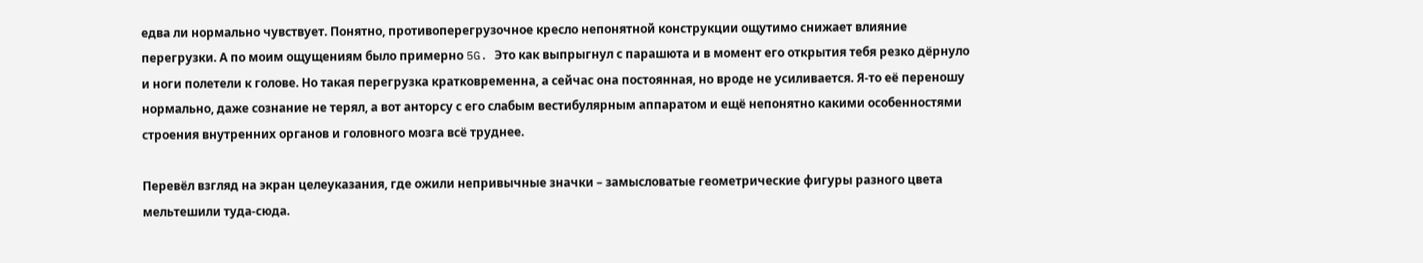едва ли нормально чувствует. Понятно, противоперегрузочное кресло непонятной конструкции ощутимо снижает влияние перегрузки. А по моим ощущениям было примерно 5G. Это как выпрыгнул с парашюта и в момент его открытия тебя резко дёрнуло и ноги полетели к голове. Но такая перегрузка кратковременна, а сейчас она постоянная, но вроде не усиливается. Я-то её переношу нормально, даже сознание не терял, а вот анторсу с его слабым вестибулярным аппаратом и ещё непонятно какими особенностями строения внутренних органов и головного мозга всё труднее.

Перевёл взгляд на экран целеуказания, где ожили непривычные значки – замысловатые геометрические фигуры разного цвета мельтешили туда-сюда.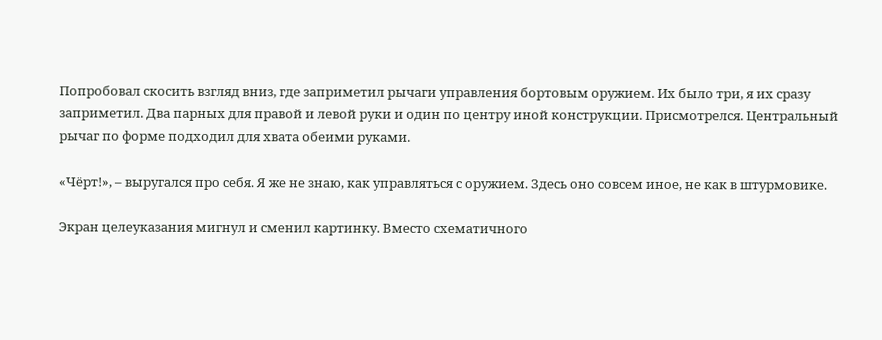Попробовал скосить взгляд вниз, где заприметил рычаги управления бортовым оружием. Их было три, я их сразу заприметил. Два парных для правой и левой руки и один по центру иной конструкции. Присмотрелся. Центральный рычаг по форме подходил для хвата обеими руками.

«Чёрт!», – выругался про себя. Я же не знаю, как управляться с оружием. Здесь оно совсем иное, не как в штурмовике.

Экран целеуказания мигнул и сменил картинку. Вместо схематичного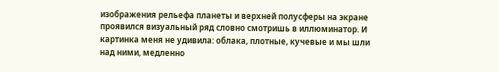изображения рельефа планеты и верхней полусферы на экране проявился визуальный ряд словно смотришь в иллюминатор. И картинка меня не удивила: облака, плотные, кучевые и мы шли над ними, медленно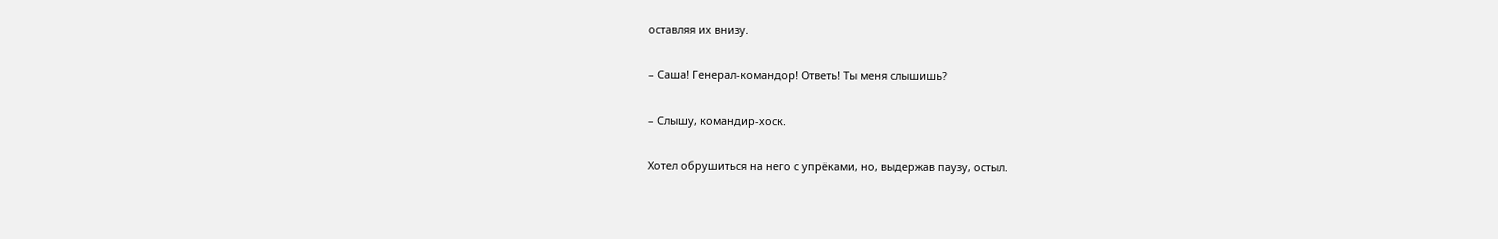оставляя их внизу.

– Саша! Генерал-командор! Ответь! Ты меня слышишь?

– Слышу, командир-хоск.

Хотел обрушиться на него с упрёками, но, выдержав паузу, остыл.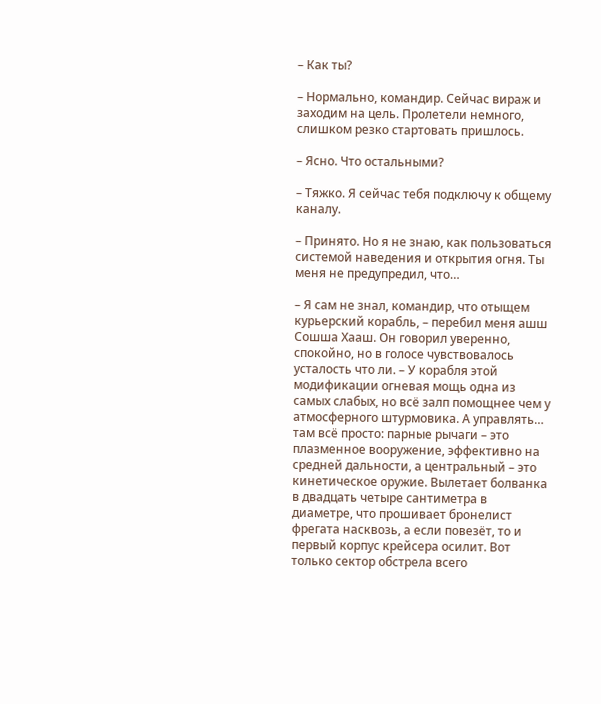– Как ты?

– Нормально, командир. Сейчас вираж и заходим на цель. Пролетели немного, слишком резко стартовать пришлось.

– Ясно. Что остальными?

– Тяжко. Я сейчас тебя подключу к общему каналу.

– Принято. Но я не знаю, как пользоваться системой наведения и открытия огня. Ты меня не предупредил, что…

– Я сам не знал, командир, что отыщем курьерский корабль, – перебил меня ашш Сошша Хааш. Он говорил уверенно, спокойно, но в голосе чувствовалось усталость что ли. – У корабля этой модификации огневая мощь одна из самых слабых, но всё залп помощнее чем у атмосферного штурмовика. А управлять… там всё просто: парные рычаги – это плазменное вооружение, эффективно на средней дальности, а центральный – это кинетическое оружие. Вылетает болванка в двадцать четыре сантиметра в диаметре, что прошивает бронелист фрегата насквозь, а если повезёт, то и первый корпус крейсера осилит. Вот только сектор обстрела всего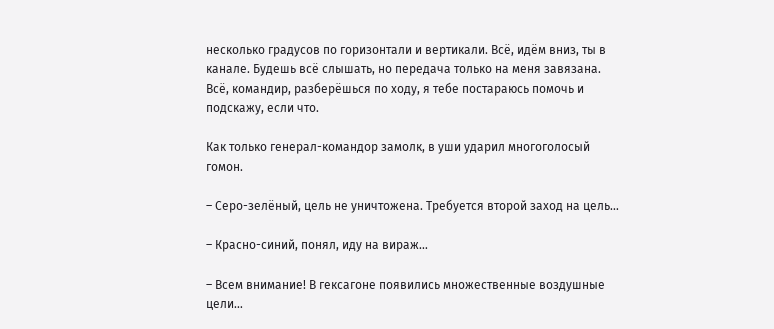несколько градусов по горизонтали и вертикали. Всё, идём вниз, ты в канале. Будешь всё слышать, но передача только на меня завязана. Всё, командир, разберёшься по ходу, я тебе постараюсь помочь и подскажу, если что.

Как только генерал-командор замолк, в уши ударил многоголосый гомон.

– Серо-зелёный, цель не уничтожена. Требуется второй заход на цель…

– Красно-синий, понял, иду на вираж…

– Всем внимание! В гексагоне появились множественные воздушные цели…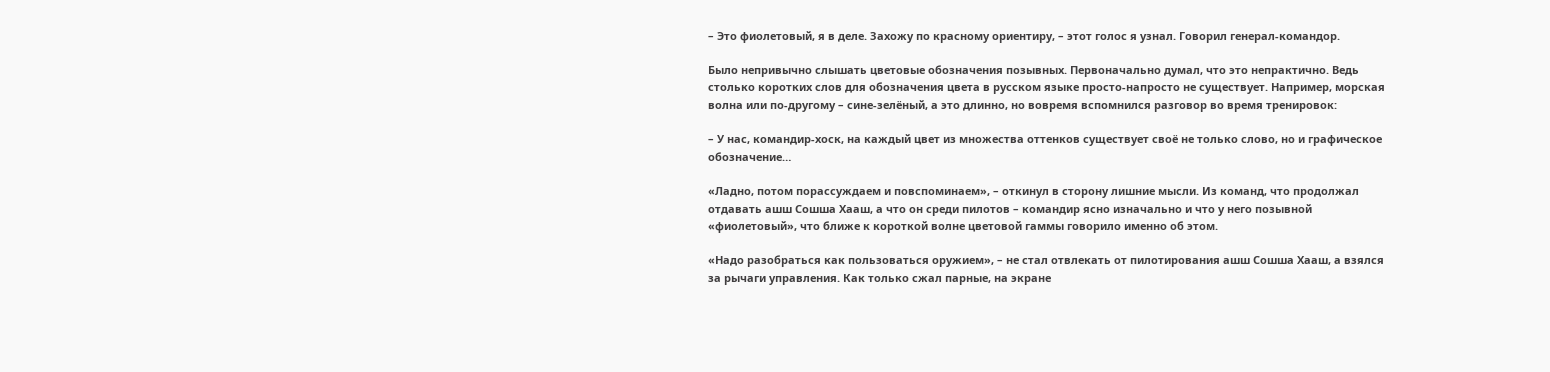– Это фиолетовый, я в деле. Захожу по красному ориентиру, – этот голос я узнал. Говорил генерал-командор.

Было непривычно слышать цветовые обозначения позывных. Первоначально думал, что это непрактично. Ведь столько коротких слов для обозначения цвета в русском языке просто-напросто не существует. Например, морская волна или по-другому – сине-зелёный, а это длинно, но вовремя вспомнился разговор во время тренировок:

– У нас, командир-хоск, на каждый цвет из множества оттенков существует своё не только слово, но и графическое обозначение…

«Ладно, потом порассуждаем и повспоминаем», – откинул в сторону лишние мысли. Из команд, что продолжал отдавать ашш Сошша Хааш, а что он среди пилотов – командир ясно изначально и что у него позывной «фиолетовый», что ближе к короткой волне цветовой гаммы говорило именно об этом.

«Надо разобраться как пользоваться оружием», – не стал отвлекать от пилотирования ашш Сошша Хааш, а взялся за рычаги управления. Как только сжал парные, на экране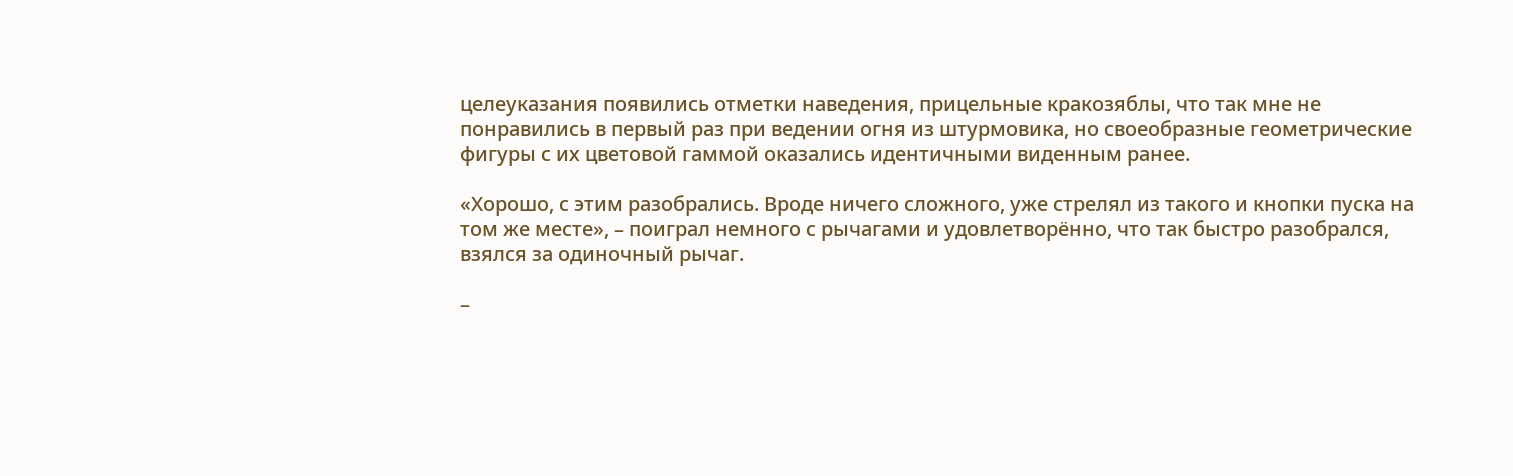целеуказания появились отметки наведения, прицельные кракозяблы, что так мне не понравились в первый раз при ведении огня из штурмовика, но своеобразные геометрические фигуры с их цветовой гаммой оказались идентичными виденным ранее.

«Хорошо, с этим разобрались. Вроде ничего сложного, уже стрелял из такого и кнопки пуска на том же месте», – поиграл немного с рычагами и удовлетворённо, что так быстро разобрался, взялся за одиночный рычаг.

–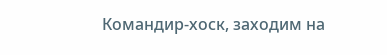Командир-хоск, заходим на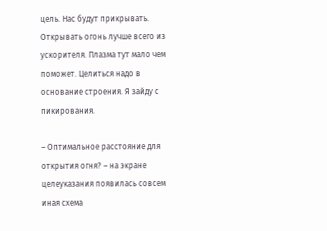цель. Нас будут прикрывать. Открывать огонь лучше всего из ускорителя. Плазма тут мало чем поможет. Целиться надо в основание строения. Я зайду с пикирования.

– Оптимальное расстояние для открытия огня? – на экране целеуказания появилась совсем иная схема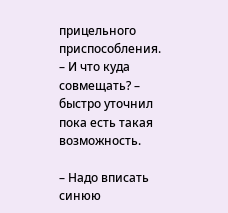прицельного приспособления. – И что куда совмещать? – быстро уточнил пока есть такая возможность.

– Надо вписать синюю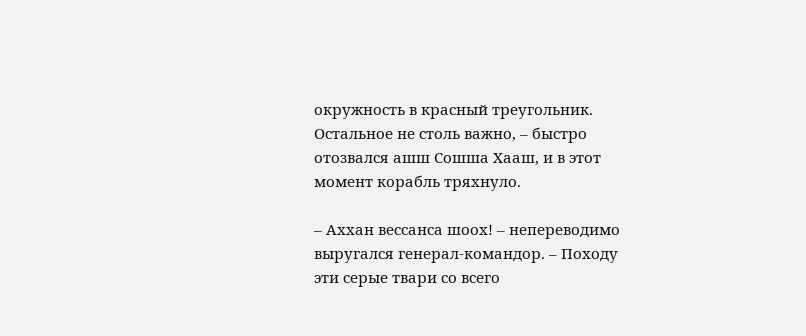окружность в красный треугольник. Остальное не столь важно, – быстро отозвался ашш Сошша Хааш, и в этот момент корабль тряхнуло.

– Аххан вессанса шоох! – непереводимо выругался генерал-командор. – Походу эти серые твари со всего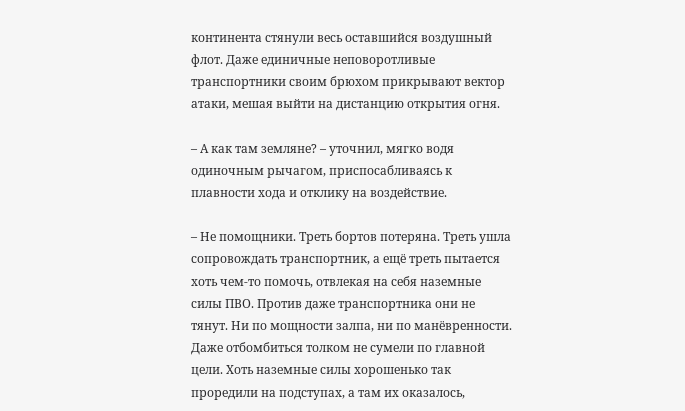континента стянули весь оставшийся воздушный флот. Даже единичные неповоротливые транспортники своим брюхом прикрывают вектор атаки, мешая выйти на дистанцию открытия огня.

– А как там земляне? – уточнил, мягко водя одиночным рычагом, приспосабливаясь к плавности хода и отклику на воздействие.

– Не помощники. Треть бортов потеряна. Треть ушла сопровождать транспортник, а ещё треть пытается хоть чем-то помочь, отвлекая на себя наземные силы ПВО. Против даже транспортника они не тянут. Ни по мощности залпа, ни по манёвренности. Даже отбомбиться толком не сумели по главной цели. Хоть наземные силы хорошенько так проредили на подступах, а там их оказалось,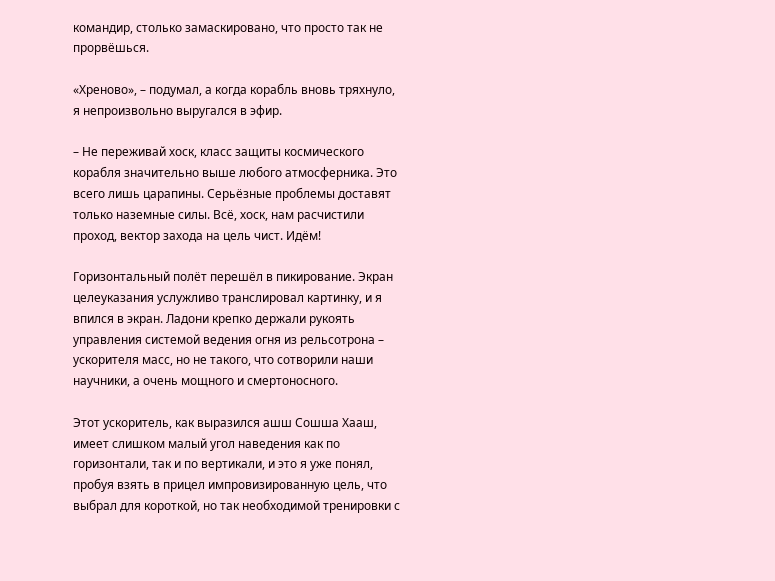командир, столько замаскировано, что просто так не прорвёшься.

«Хреново», – подумал, а когда корабль вновь тряхнуло, я непроизвольно выругался в эфир.

– Не переживай хоск, класс защиты космического корабля значительно выше любого атмосферника. Это всего лишь царапины. Серьёзные проблемы доставят только наземные силы. Всё, хоск, нам расчистили проход, вектор захода на цель чист. Идём!

Горизонтальный полёт перешёл в пикирование. Экран целеуказания услужливо транслировал картинку, и я впился в экран. Ладони крепко держали рукоять управления системой ведения огня из рельсотрона – ускорителя масс, но не такого, что сотворили наши научники, а очень мощного и смертоносного.

Этот ускоритель, как выразился ашш Сошша Хааш, имеет слишком малый угол наведения как по горизонтали, так и по вертикали, и это я уже понял, пробуя взять в прицел импровизированную цель, что выбрал для короткой, но так необходимой тренировки с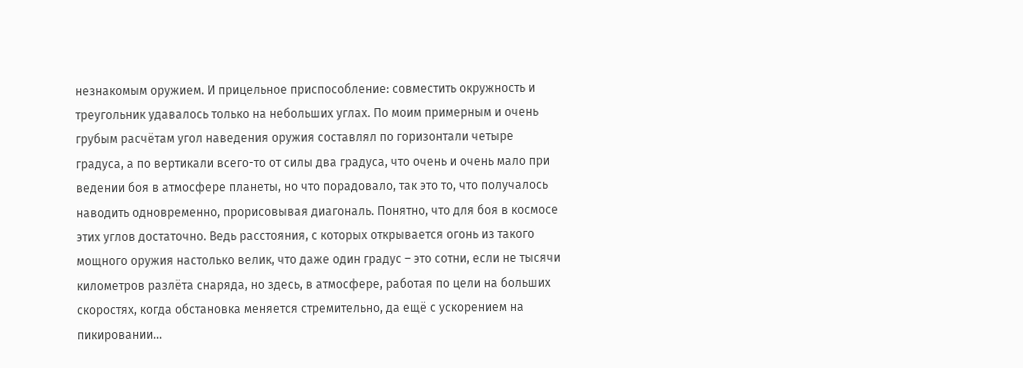незнакомым оружием. И прицельное приспособление: совместить окружность и треугольник удавалось только на небольших углах. По моим примерным и очень грубым расчётам угол наведения оружия составлял по горизонтали четыре градуса, а по вертикали всего-то от силы два градуса, что очень и очень мало при ведении боя в атмосфере планеты, но что порадовало, так это то, что получалось наводить одновременно, прорисовывая диагональ. Понятно, что для боя в космосе этих углов достаточно. Ведь расстояния, с которых открывается огонь из такого мощного оружия настолько велик, что даже один градус – это сотни, если не тысячи километров разлёта снаряда, но здесь, в атмосфере, работая по цели на больших скоростях, когда обстановка меняется стремительно, да ещё с ускорением на пикировании…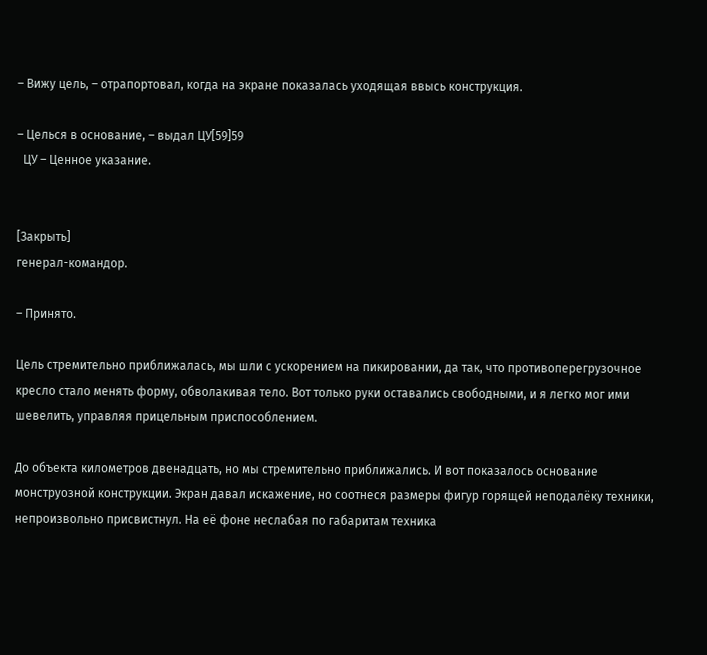– Вижу цель, – отрапортовал, когда на экране показалась уходящая ввысь конструкция.

– Целься в основание, – выдал ЦУ[59]59
  ЦУ – Ценное указание.


[Закрыть]
генерал-командор.

– Принято.

Цель стремительно приближалась, мы шли с ускорением на пикировании, да так, что противоперегрузочное кресло стало менять форму, обволакивая тело. Вот только руки оставались свободными, и я легко мог ими шевелить, управляя прицельным приспособлением.

До объекта километров двенадцать, но мы стремительно приближались. И вот показалось основание монструозной конструкции. Экран давал искажение, но соотнеся размеры фигур горящей неподалёку техники, непроизвольно присвистнул. На её фоне неслабая по габаритам техника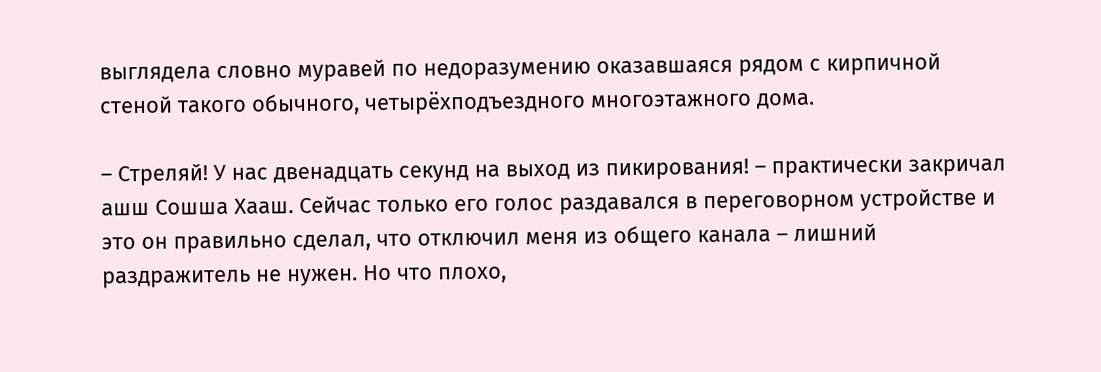выглядела словно муравей по недоразумению оказавшаяся рядом с кирпичной стеной такого обычного, четырёхподъездного многоэтажного дома.

– Стреляй! У нас двенадцать секунд на выход из пикирования! – практически закричал ашш Сошша Хааш. Сейчас только его голос раздавался в переговорном устройстве и это он правильно сделал, что отключил меня из общего канала – лишний раздражитель не нужен. Но что плохо,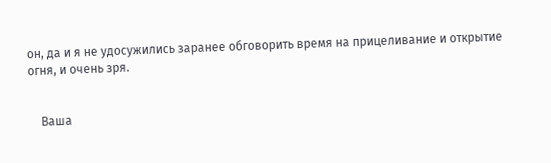он, да и я не удосужились заранее обговорить время на прицеливание и открытие огня, и очень зря.


    Ваша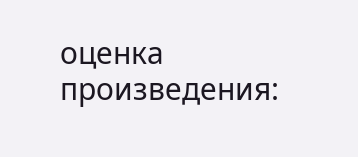оценка произведения: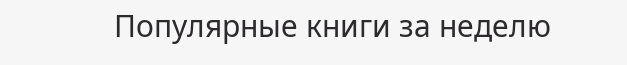Популярные книги за неделю